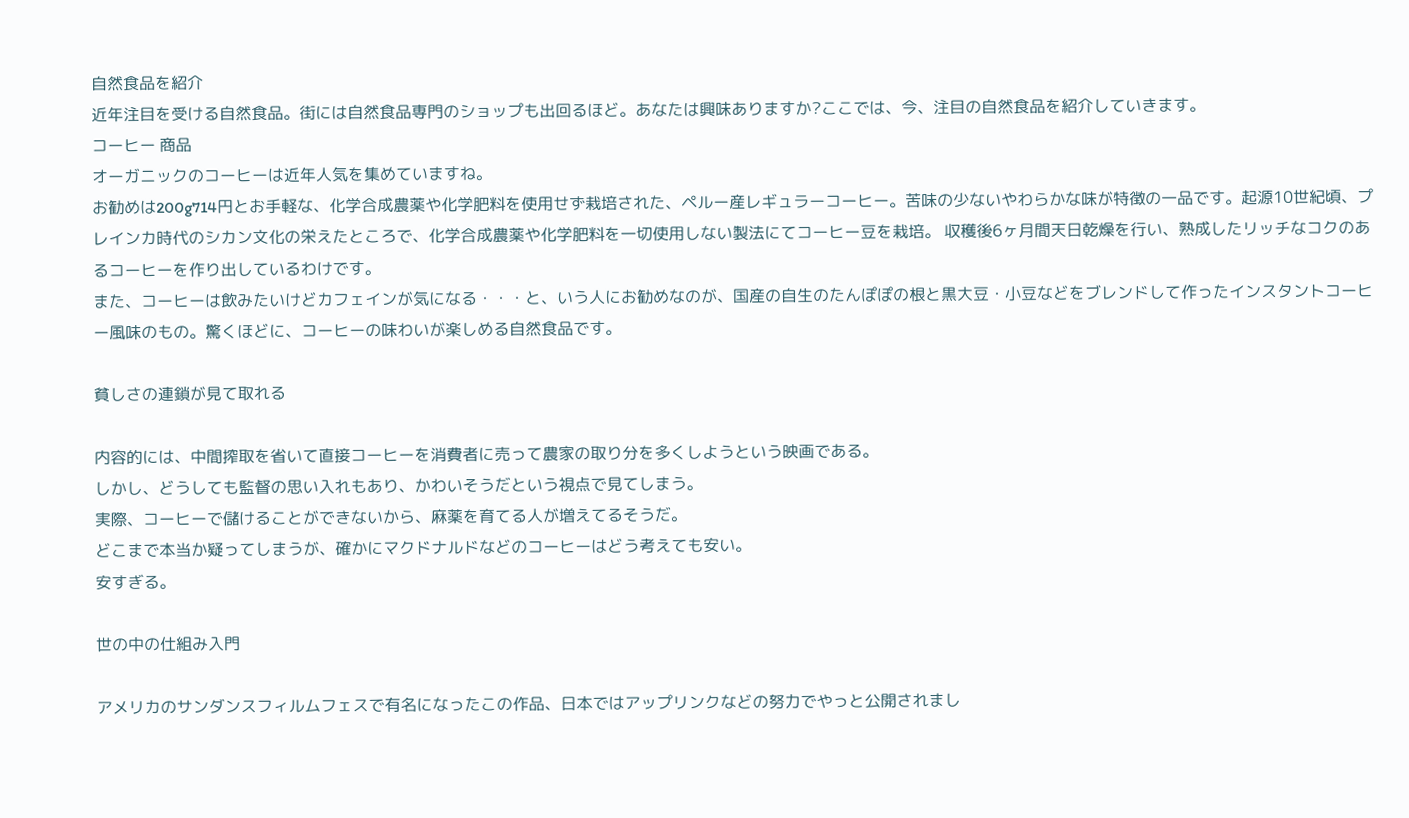自然食品を紹介
近年注目を受ける自然食品。街には自然食品専門のショップも出回るほど。あなたは興味ありますか?ここでは、今、注目の自然食品を紹介していきます。
コーヒー 商品
オーガニックのコーヒーは近年人気を集めていますね。
お勧めは200g714円とお手軽な、化学合成農薬や化学肥料を使用せず栽培された、ペルー産レギュラーコーヒー。苦味の少ないやわらかな味が特徴の一品です。起源10世紀頃、プレインカ時代のシカン文化の栄えたところで、化学合成農薬や化学肥料を一切使用しない製法にてコーヒー豆を栽培。 収穫後6ヶ月間天日乾燥を行い、熟成したリッチなコクのあるコーヒーを作り出しているわけです。
また、コーヒーは飲みたいけどカフェインが気になる・・・と、いう人にお勧めなのが、国産の自生のたんぽぽの根と黒大豆・小豆などをブレンドして作ったインスタントコーヒー風味のもの。驚くほどに、コーヒーの味わいが楽しめる自然食品です。

貧しさの連鎖が見て取れる

内容的には、中間搾取を省いて直接コーヒーを消費者に売って農家の取り分を多くしようという映画である。
しかし、どうしても監督の思い入れもあり、かわいそうだという視点で見てしまう。
実際、コーヒーで儲けることができないから、麻薬を育てる人が増えてるそうだ。
どこまで本当か疑ってしまうが、確かにマクドナルドなどのコーヒーはどう考えても安い。
安すぎる。

世の中の仕組み入門

アメリカのサンダンスフィルムフェスで有名になったこの作品、日本ではアップリンクなどの努力でやっと公開されまし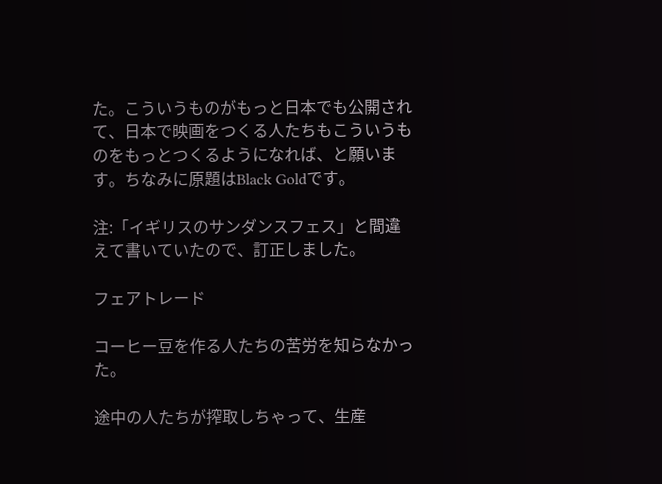た。こういうものがもっと日本でも公開されて、日本で映画をつくる人たちもこういうものをもっとつくるようになれば、と願います。ちなみに原題はBlack Goldです。

注:「イギリスのサンダンスフェス」と間違えて書いていたので、訂正しました。

フェアトレード

コーヒー豆を作る人たちの苦労を知らなかった。

途中の人たちが搾取しちゃって、生産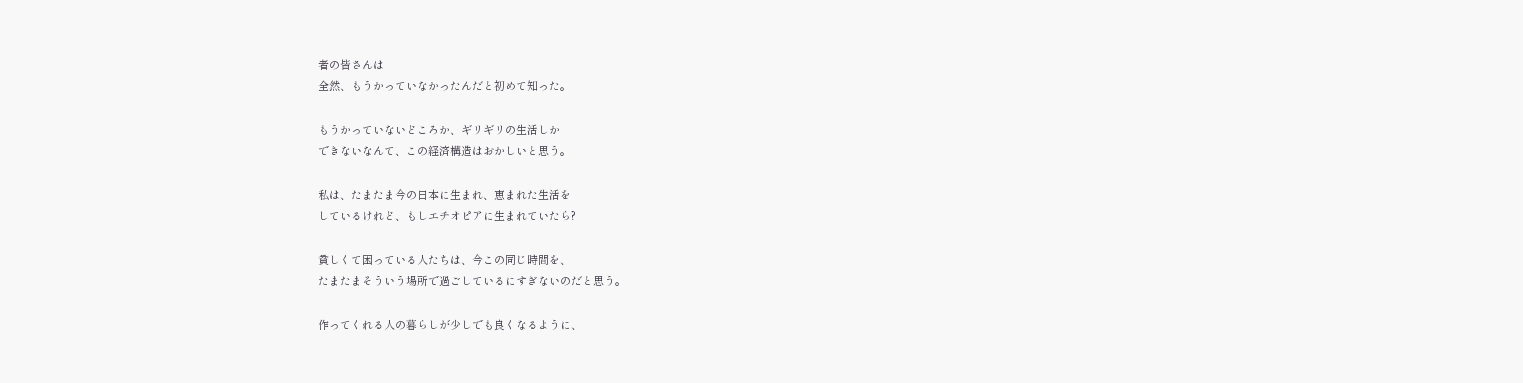者の皆さんは
全然、もうかっていなかったんだと初めて知った。

もうかっていないどころか、ギリギリの生活しか
できないなんて、この経済構造はおかしいと思う。

私は、たまたま今の日本に生まれ、恵まれた生活を
しているけれど、もしエチオピアに生まれていたら?

貧しくて困っている人たちは、今この同じ時間を、
たまたまそういう場所で過ごしているにすぎないのだと思う。

作ってくれる人の暮らしが少しでも良くなるように、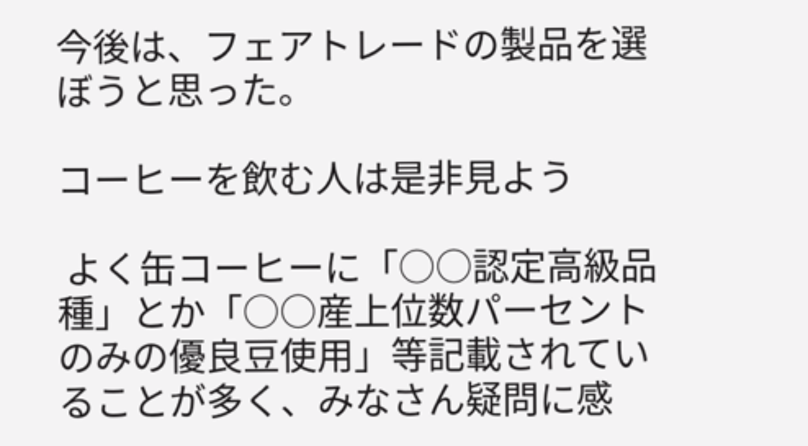今後は、フェアトレードの製品を選ぼうと思った。

コーヒーを飲む人は是非見よう

 よく缶コーヒーに「○○認定高級品種」とか「○○産上位数パーセントのみの優良豆使用」等記載されていることが多く、みなさん疑問に感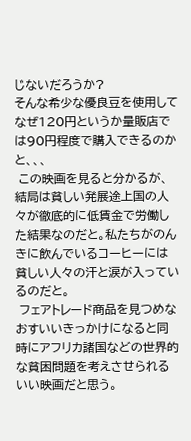じないだろうか?
そんな希少な優良豆を使用してなぜ120円というか量販店では90円程度で購入できるのかと、、、
 この映画を見ると分かるが、結局は貧しい発展途上国の人々が徹底的に低賃金で労働した結果なのだと。私たちがのんきに飲んでいるコーヒーには貧しい人々の汗と涙が入っているのだと。
 フェアトレード商品を見つめなおすいいきっかけになると同時にアフリカ諸国などの世界的な貧困問題を考えさせられるいい映画だと思う。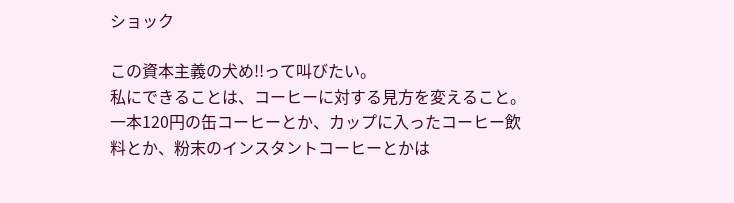ショック

この資本主義の犬め!!って叫びたい。
私にできることは、コーヒーに対する見方を変えること。
一本120円の缶コーヒーとか、カップに入ったコーヒー飲料とか、粉末のインスタントコーヒーとかは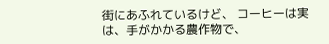街にあふれているけど、 コーヒーは実は、手がかかる農作物で、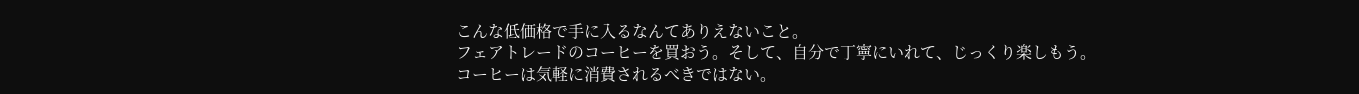こんな低価格で手に入るなんてありえないこと。
フェアトレードのコーヒーを買おう。そして、自分で丁寧にいれて、じっくり楽しもう。
コーヒーは気軽に消費されるべきではない。